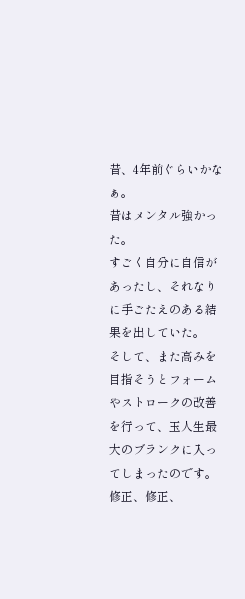昔、4年前ぐらいかなぁ。
昔はメンタル強かった。
すごく自分に自信があったし、それなりに手ごたえのある結果を出していた。
そして、また高みを目指そうとフォームやストロークの改善を行って、玉人生最大のブランクに入ってしまったのです。
修正、修正、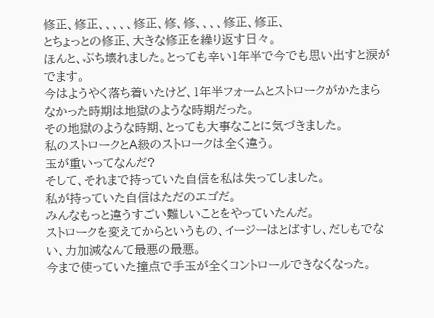修正、修正、、、、、修正、修、修、、、、修正、修正、
とちょっとの修正、大きな修正を繰り返す日々。
ほんと、ぶち壊れました。とっても辛い1年半で今でも思い出すと涙がでます。
今はようやく落ち着いたけど、1年半フォームとストロークがかたまらなかった時期は地獄のような時期だった。
その地獄のような時期、とっても大事なことに気づきました。
私のストロークとA級のストロークは全く違う。
玉が重いってなんだ?
そして、それまで持っていた自信を私は失ってしました。
私が持っていた自信はただのエゴだ。
みんなもっと違うすごい難しいことをやっていたんだ。
ストロークを変えてからというもの、イージーはとばすし、だしもでない、力加減なんて最悪の最悪。
今まで使っていた撞点で手玉が全くコントロールできなくなった。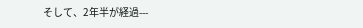そして、2年半が経過---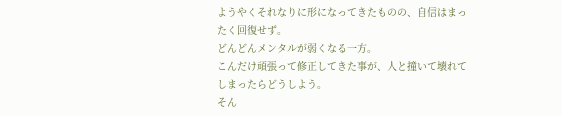ようやくそれなりに形になってきたものの、自信はまったく回復せず。
どんどんメンタルが弱くなる一方。
こんだけ頑張って修正してきた事が、人と撞いて壊れてしまったらどうしよう。
そん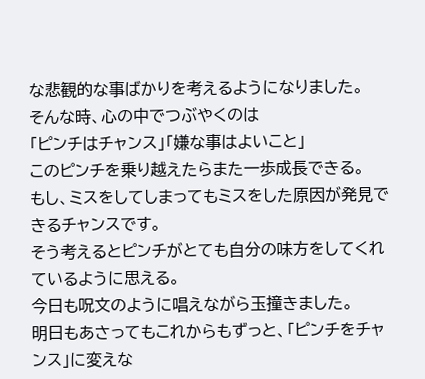な悲観的な事ばかりを考えるようになりました。
そんな時、心の中でつぶやくのは
「ピンチはチャンス」「嫌な事はよいこと」
このピンチを乗り越えたらまた一歩成長できる。
もし、ミスをしてしまってもミスをした原因が発見できるチャンスです。
そう考えるとピンチがとても自分の味方をしてくれているように思える。
今日も呪文のように唱えながら玉撞きました。
明日もあさってもこれからもずっと、「ピンチをチャンス」に変えな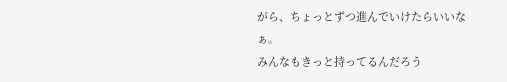がら、ちょっとずつ進んでいけたらいいなぁ。
みんなもきっと持ってるんだろう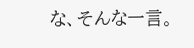な、そんな一言。